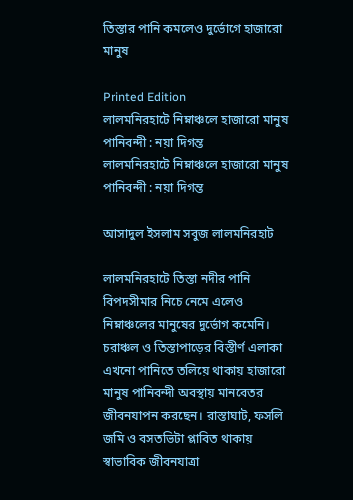তিস্তার পানি কমলেও দুর্ভোগে হাজারো মানুষ

Printed Edition
লালমনিরহাটে নিম্নাঞ্চলে হাজারো মানুষ পানিবন্দী : নয়া দিগন্ত
লালমনিরহাটে নিম্নাঞ্চলে হাজারো মানুষ পানিবন্দী : নয়া দিগন্ত

আসাদুল ইসলাম সবুজ লালমনিরহাট

লালমনিরহাটে তিস্তা নদীর পানি বিপদসীমার নিচে নেমে এলেও নিম্নাঞ্চলের মানুষের দুর্ভোগ কমেনি। চরাঞ্চল ও তিস্তাপাড়ের বিস্তীর্ণ এলাকা এখনো পানিতে তলিয়ে থাকায় হাজারো মানুষ পানিবন্দী অবস্থায় মানবেতর জীবনযাপন করছেন। রাস্তাঘাট, ফসলি জমি ও বসতভিটা প্লাবিত থাকায় স্বাভাবিক জীবনযাত্রা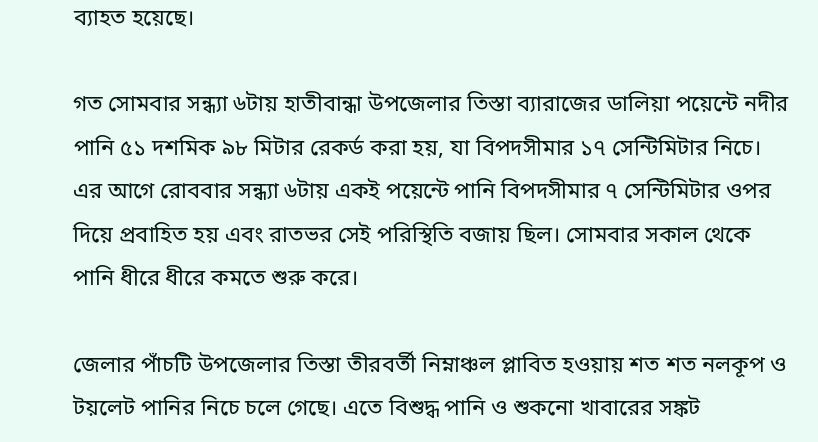ব্যাহত হয়েছে।

গত সোমবার সন্ধ্যা ৬টায় হাতীবান্ধা উপজেলার তিস্তা ব্যারাজের ডালিয়া পয়েন্টে নদীর পানি ৫১ দশমিক ৯৮ মিটার রেকর্ড করা হয়, যা বিপদসীমার ১৭ সেন্টিমিটার নিচে। এর আগে রোববার সন্ধ্যা ৬টায় একই পয়েন্টে পানি বিপদসীমার ৭ সেন্টিমিটার ওপর দিয়ে প্রবাহিত হয় এবং রাতভর সেই পরিস্থিতি বজায় ছিল। সোমবার সকাল থেকে পানি ধীরে ধীরে কমতে শুরু করে।

জেলার পাঁচটি উপজেলার তিস্তা তীরবর্তী নিম্নাঞ্চল প্লাবিত হওয়ায় শত শত নলকূপ ও টয়লেট পানির নিচে চলে গেছে। এতে বিশুদ্ধ পানি ও শুকনো খাবারের সঙ্কট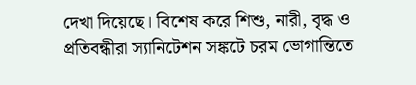দেখা দিয়েছে। বিশেষ করে শিশু, নারী, বৃদ্ধ ও প্রতিবন্ধীরা স্যানিটেশন সঙ্কটে চরম ভোগান্তিতে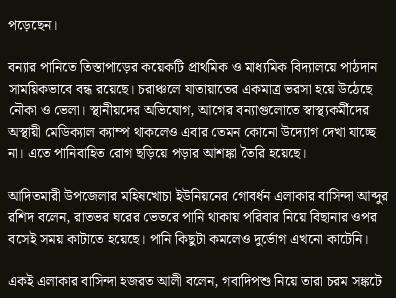পড়েছেন।

বন্যার পানিতে তিস্তাপাড়ের কয়েকটি প্রাথমিক ও মাধ্যমিক বিদ্যালয়ে পাঠদান সাময়িকভাবে বন্ধ রয়েছে। চরাঞ্চলে যাতায়াতের একমাত্র ভরসা হয়ে উঠেছে নৌকা ও ভেলা। স্থানীয়দের অভিযোগ, আগের বন্যাগুলোতে স্বাস্থ্যকর্মীদের অস্থায়ী মেডিক্যাল ক্যাম্প থাকলেও এবার তেমন কোনো উদ্যোগ দেখা যাচ্ছে না। এতে পানিবাহিত রোগ ছড়িয়ে পড়ার আশঙ্কা তৈরি হয়েছে।

আদিতমারী উপজেলার মহিষখোচা ইউনিয়নের গোবর্ধন এলাকার বাসিন্দা আব্দুর রশিদ বলেন, রাতভর ঘরের ভেতরে পানি থাকায় পরিবার নিয়ে বিছানার ওপর বসেই সময় কাটাতে হয়েছে। পানি কিছুটা কমলেও দুর্ভোগ এখনো কাটেনি।

একই এলাকার বাসিন্দা হজরত আলী বলেন, গবাদিপশু নিয়ে তারা চরম সঙ্কটে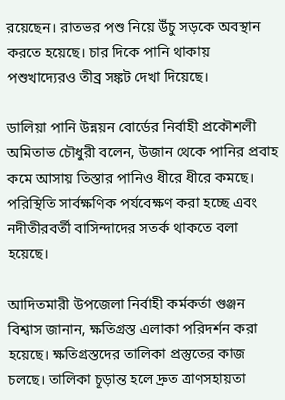রয়েছেন। রাতভর পশু নিয়ে উঁচু সড়কে অবস্থান করতে হয়েছে। চার দিকে পানি থাকায় পশুখাদ্যেরও তীব্র সঙ্কট দেখা দিয়েছে।

ডালিয়া পানি উন্নয়ন বোর্ডের নির্বাহী প্রকৌশলী অমিতাভ চৌধুরী বলেন, উজান থেকে পানির প্রবাহ কমে আসায় তিস্তার পানিও ধীরে ধীরে কমছে। পরিস্থিতি সার্বক্ষণিক পর্যবেক্ষণ করা হচ্ছে এবং নদীতীরবর্তী বাসিন্দাদের সতর্ক থাকতে বলা হয়েছে।

আদিতমারী উপজেলা নির্বাহী কর্মকর্তা গুঞ্জন বিশ্বাস জানান, ক্ষতিগ্রস্ত এলাকা পরিদর্শন করা হয়েছে। ক্ষতিগ্রস্তদের তালিকা প্রস্তুতের কাজ চলছে। তালিকা চূড়ান্ত হলে দ্রুত ত্রাণসহায়তা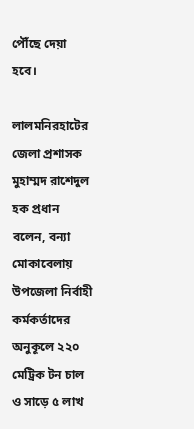পৌঁছে দেয়া হবে।

লালমনিরহাটের জেলা প্রশাসক মুহাম্মদ রাশেদুল হক প্রধান বলেন, বন্যা মোকাবেলায় উপজেলা নির্বাহী কর্মকর্তাদের অনুকূলে ২২০ মেট্রিক টন চাল ও সাড়ে ৫ লাখ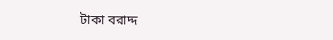টাকা বরাদ্দ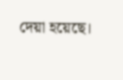দেয়া হয়েছে।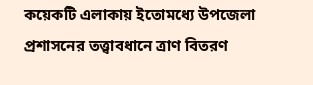কয়েকটি এলাকায় ইতোমধ্যে উপজেলা প্রশাসনের তত্ত্বাবধানে ত্রাণ বিতরণ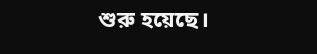শুরু হয়েছে।